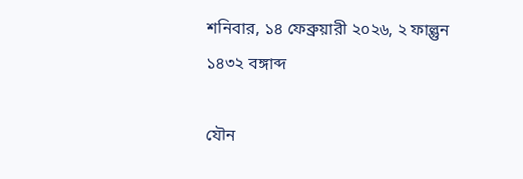শনিবার, ১৪ ফেব্রুয়ারী ২০২৬, ২ ফাল্গুন ১৪৩২ বঙ্গাব্দ

যৌন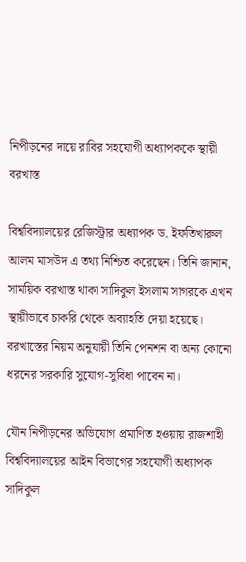নিপীড়নের দায়ে রাবির সহযোগী অধ্যাপককে স্থায়ী বরখাস্ত

বিশ্ববিদ্যালয়ের রেজিস্ট্রার অধ্যাপক ড. ইফতিখারুল আলম মাসউদ এ তথ্য নিশ্চিত করেছেন। তিনি জানান, সাময়িক বরখাস্ত থাকা সাদিকুল ইসলাম সাগরকে এখন স্থায়ীভাবে চাকরি থেকে অব্যাহতি দেয়া হয়েছে। বরখাস্তের নিয়ম অনুযায়ী তিনি পেনশন বা অন্য কোনো ধরনের সরকারি সুযোগ-সুবিধা পাবেন না।

যৌন নিপীড়নের অভিযোগ প্রমাণিত হওয়ায় রাজশাহী বিশ্ববিদ্যালয়ের আইন বিভাগের সহযোগী অধ্যাপক সাদিকুল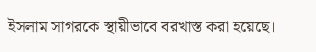ইসলাম সাগরকে স্থায়ীভাবে বরখাস্ত করা হয়েছে।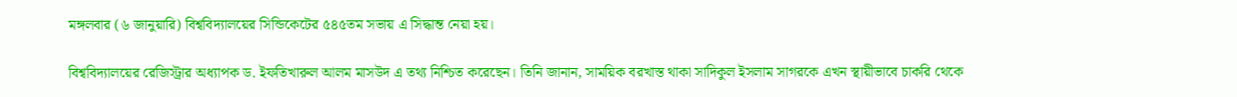মঙ্গলবার (৬ জানুয়ারি) বিশ্ববিদ্যালয়ের সিন্ডিকেটের ৫৪৫তম সভায় এ সিদ্ধান্ত নেয়া হয়।

বিশ্ববিদ্যালয়ের রেজিস্ট্রার অধ্যাপক ড. ইফতিখারুল আলম মাসউদ এ তথ্য নিশ্চিত করেছেন। তিনি জানান, সাময়িক বরখাস্ত থাকা সাদিকুল ইসলাম সাগরকে এখন স্থায়ীভাবে চাকরি থেকে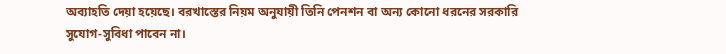অব্যাহতি দেয়া হয়েছে। বরখাস্তের নিয়ম অনুযায়ী তিনি পেনশন বা অন্য কোনো ধরনের সরকারি সুযোগ-সুবিধা পাবেন না।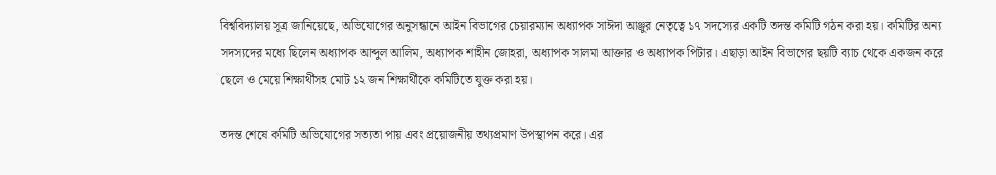বিশ্ববিদ্যালয় সূত্র জানিয়েছে, অভিযোগের অনুসন্ধানে আইন বিভাগের চেয়ারম্যান অধ্যাপক সাঈদা আঞ্জুর নেতৃত্বে ১৭ সদস্যের একটি তদন্ত কমিটি গঠন করা হয়। কমিটির অন্য সদস্যদের মধ্যে ছিলেন অধ্যাপক আব্দুল আলিম, অধ্যাপক শাহীন জোহরা, অধ্যাপক সালমা আক্তার ও অধ্যাপক পিটার। এছাড়া আইন বিভাগের ছয়টি ব্যাচ থেকে একজন করে ছেলে ও মেয়ে শিক্ষার্থীসহ মোট ১২ জন শিক্ষার্থীকে কমিটিতে যুক্ত করা হয়।

তদন্ত শেষে কমিটি অভিযোগের সত্যতা পায় এবং প্রয়োজনীয় তথ্যপ্রমাণ উপস্থাপন করে। এর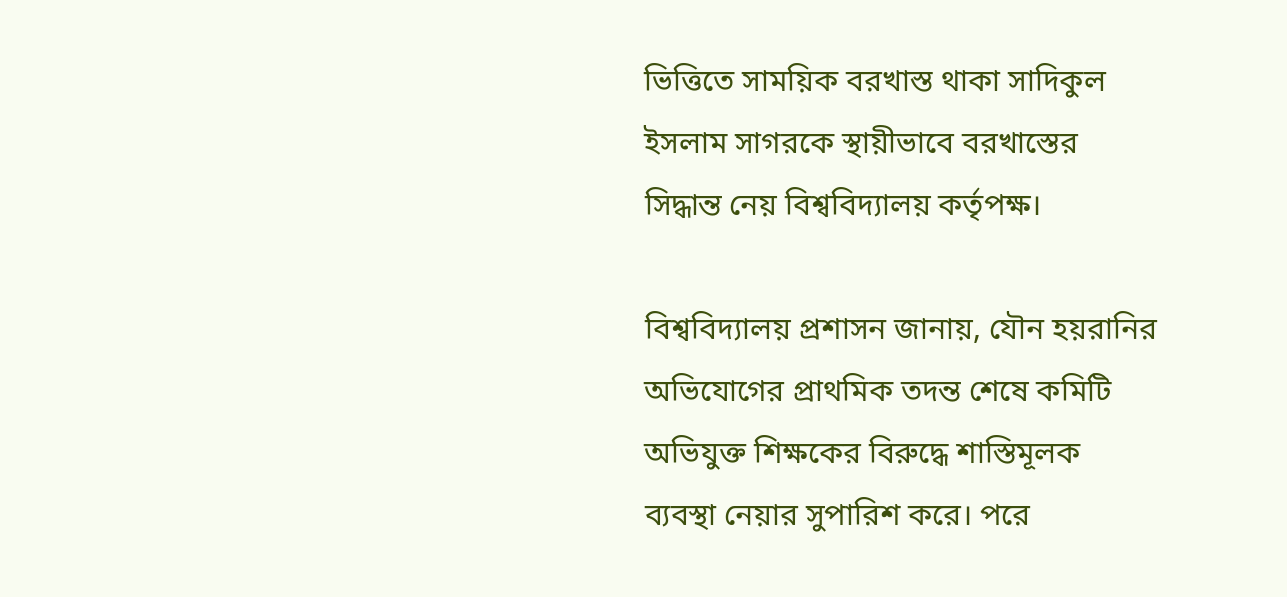ভিত্তিতে সাময়িক বরখাস্ত থাকা সাদিকুল ইসলাম সাগরকে স্থায়ীভাবে বরখাস্তের সিদ্ধান্ত নেয় বিশ্ববিদ্যালয় কর্তৃপক্ষ।

বিশ্ববিদ্যালয় প্রশাসন জানায়, যৌন হয়রানির অভিযোগের প্রাথমিক তদন্ত শেষে কমিটি অভিযুক্ত শিক্ষকের বিরুদ্ধে শাস্তিমূলক ব্যবস্থা নেয়ার সুপারিশ করে। পরে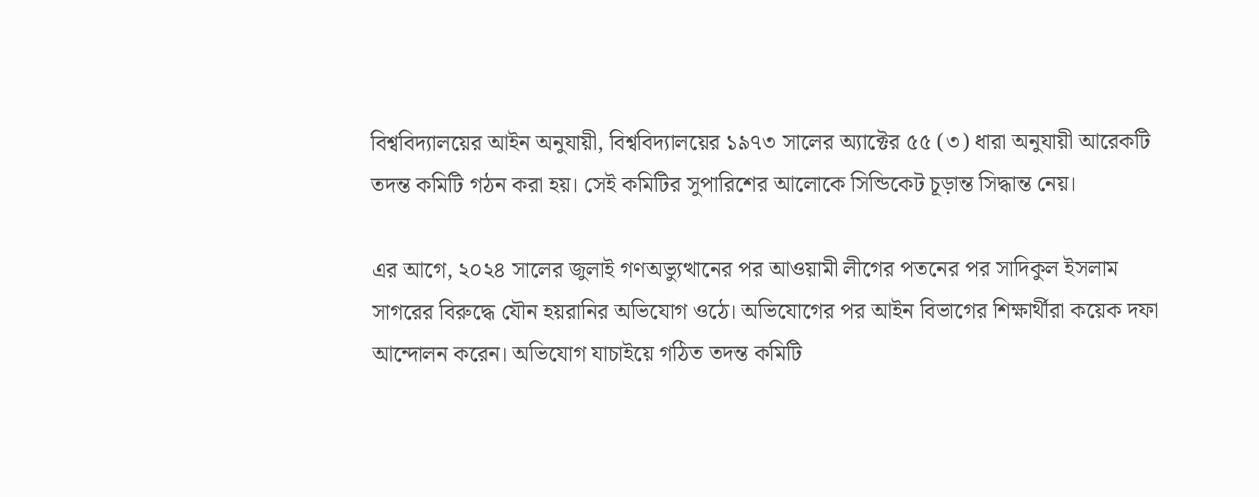বিশ্ববিদ্যালয়ের আইন অনুযায়ী, বিশ্ববিদ্যালয়ের ১৯৭৩ সালের অ্যাক্টের ৫৫ (৩) ধারা অনুযায়ী আরেকটি তদন্ত কমিটি গঠন করা হয়। সেই কমিটির সুপারিশের আলোকে সিন্ডিকেট চূড়ান্ত সিদ্ধান্ত নেয়।

এর আগে, ২০২৪ সালের জুলাই গণঅভ্যুত্থানের পর আওয়ামী লীগের পতনের পর সাদিকুল ইসলাম সাগরের বিরুদ্ধে যৌন হয়রানির অভিযোগ ওঠে। অভিযোগের পর আইন বিভাগের শিক্ষার্থীরা কয়েক দফা আন্দোলন করেন। অভিযোগ যাচাইয়ে গঠিত তদন্ত কমিটি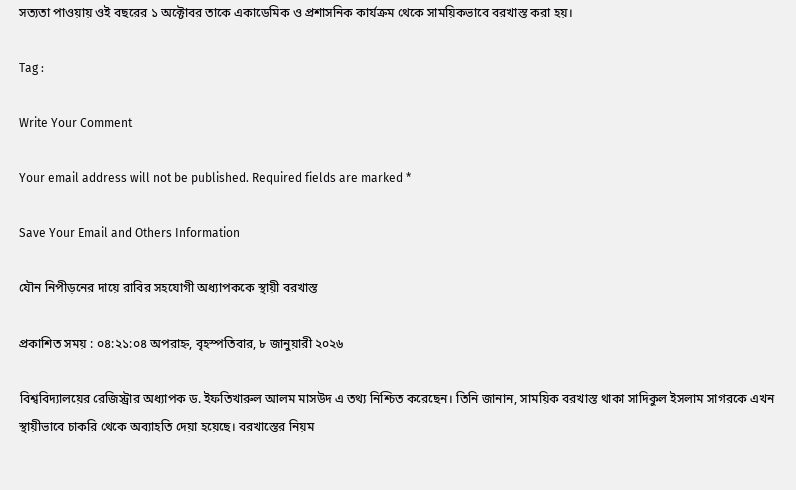সত্যতা পাওয়ায় ওই বছরের ১ অক্টোবর তাকে একাডেমিক ও প্রশাসনিক কার্যক্রম থেকে সাময়িকভাবে বরখাস্ত করা হয়।

Tag :

Write Your Comment

Your email address will not be published. Required fields are marked *

Save Your Email and Others Information

যৌন নিপীড়নের দায়ে রাবির সহযোগী অধ্যাপককে স্থায়ী বরখাস্ত

প্রকাশিত সময় : ০৪:২১:০৪ অপরাহ্ন, বৃহস্পতিবার, ৮ জানুয়ারী ২০২৬

বিশ্ববিদ্যালয়ের রেজিস্ট্রার অধ্যাপক ড. ইফতিখারুল আলম মাসউদ এ তথ্য নিশ্চিত করেছেন। তিনি জানান, সাময়িক বরখাস্ত থাকা সাদিকুল ইসলাম সাগরকে এখন স্থায়ীভাবে চাকরি থেকে অব্যাহতি দেয়া হয়েছে। বরখাস্তের নিয়ম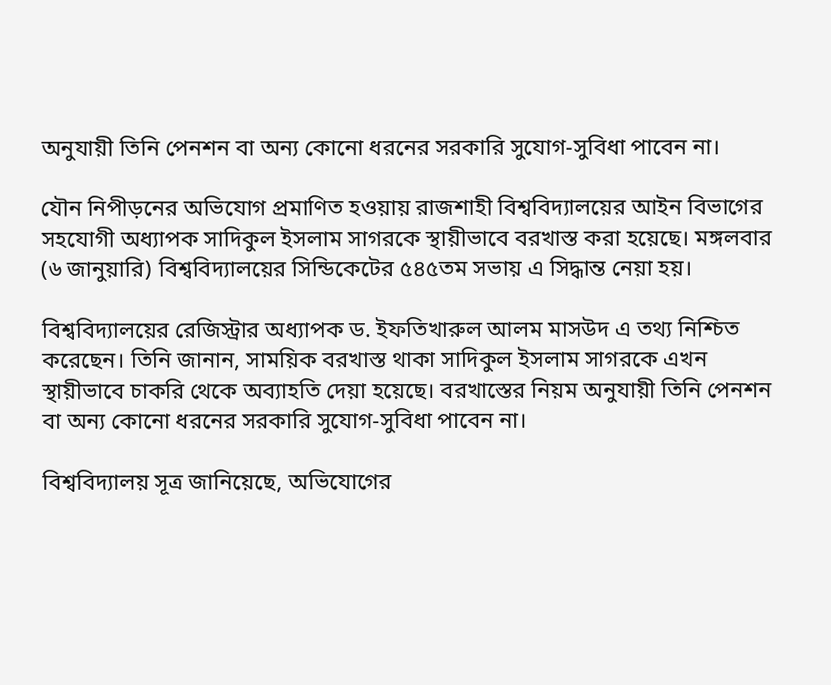অনুযায়ী তিনি পেনশন বা অন্য কোনো ধরনের সরকারি সুযোগ-সুবিধা পাবেন না।

যৌন নিপীড়নের অভিযোগ প্রমাণিত হওয়ায় রাজশাহী বিশ্ববিদ্যালয়ের আইন বিভাগের সহযোগী অধ্যাপক সাদিকুল ইসলাম সাগরকে স্থায়ীভাবে বরখাস্ত করা হয়েছে। মঙ্গলবার (৬ জানুয়ারি) বিশ্ববিদ্যালয়ের সিন্ডিকেটের ৫৪৫তম সভায় এ সিদ্ধান্ত নেয়া হয়।

বিশ্ববিদ্যালয়ের রেজিস্ট্রার অধ্যাপক ড. ইফতিখারুল আলম মাসউদ এ তথ্য নিশ্চিত করেছেন। তিনি জানান, সাময়িক বরখাস্ত থাকা সাদিকুল ইসলাম সাগরকে এখন স্থায়ীভাবে চাকরি থেকে অব্যাহতি দেয়া হয়েছে। বরখাস্তের নিয়ম অনুযায়ী তিনি পেনশন বা অন্য কোনো ধরনের সরকারি সুযোগ-সুবিধা পাবেন না।

বিশ্ববিদ্যালয় সূত্র জানিয়েছে, অভিযোগের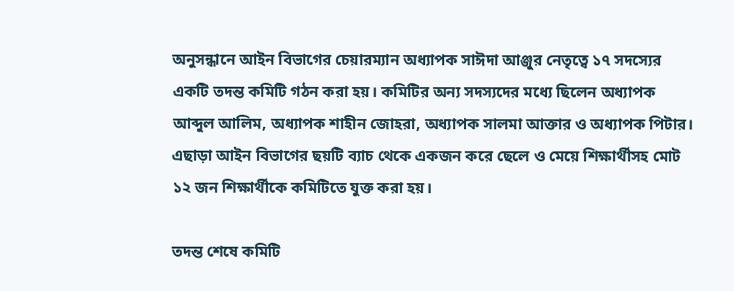অনুসন্ধানে আইন বিভাগের চেয়ারম্যান অধ্যাপক সাঈদা আঞ্জুর নেতৃত্বে ১৭ সদস্যের একটি তদন্ত কমিটি গঠন করা হয়। কমিটির অন্য সদস্যদের মধ্যে ছিলেন অধ্যাপক আব্দুল আলিম, অধ্যাপক শাহীন জোহরা, অধ্যাপক সালমা আক্তার ও অধ্যাপক পিটার। এছাড়া আইন বিভাগের ছয়টি ব্যাচ থেকে একজন করে ছেলে ও মেয়ে শিক্ষার্থীসহ মোট ১২ জন শিক্ষার্থীকে কমিটিতে যুক্ত করা হয়।

তদন্ত শেষে কমিটি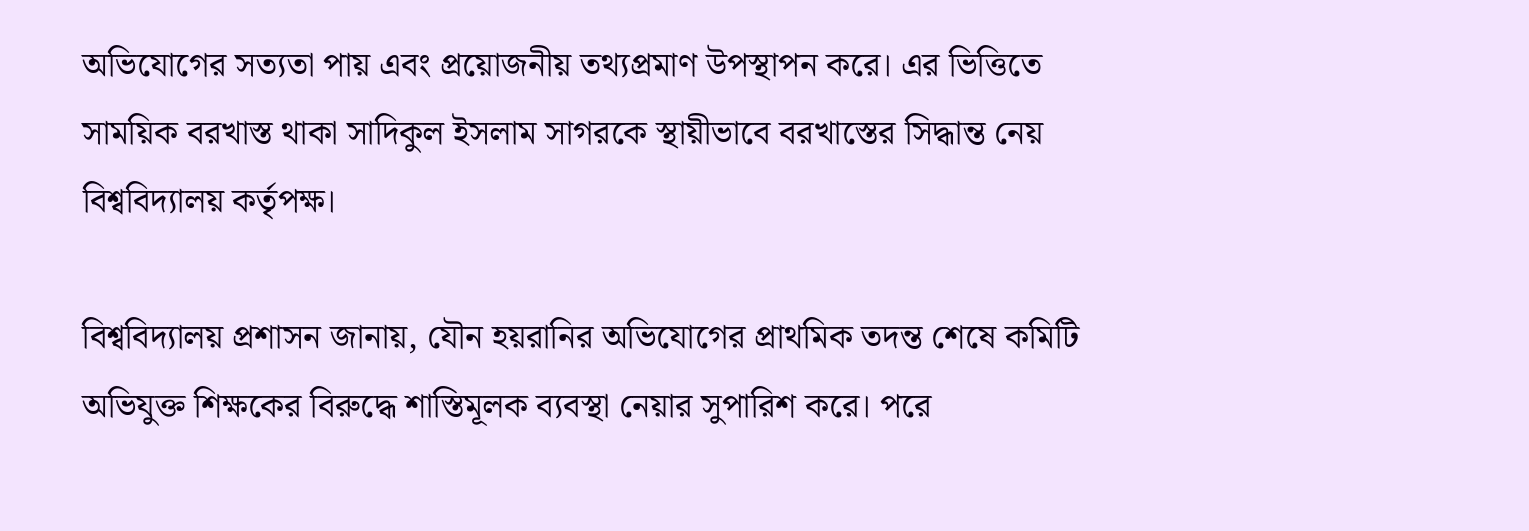অভিযোগের সত্যতা পায় এবং প্রয়োজনীয় তথ্যপ্রমাণ উপস্থাপন করে। এর ভিত্তিতে সাময়িক বরখাস্ত থাকা সাদিকুল ইসলাম সাগরকে স্থায়ীভাবে বরখাস্তের সিদ্ধান্ত নেয় বিশ্ববিদ্যালয় কর্তৃপক্ষ।

বিশ্ববিদ্যালয় প্রশাসন জানায়, যৌন হয়রানির অভিযোগের প্রাথমিক তদন্ত শেষে কমিটি অভিযুক্ত শিক্ষকের বিরুদ্ধে শাস্তিমূলক ব্যবস্থা নেয়ার সুপারিশ করে। পরে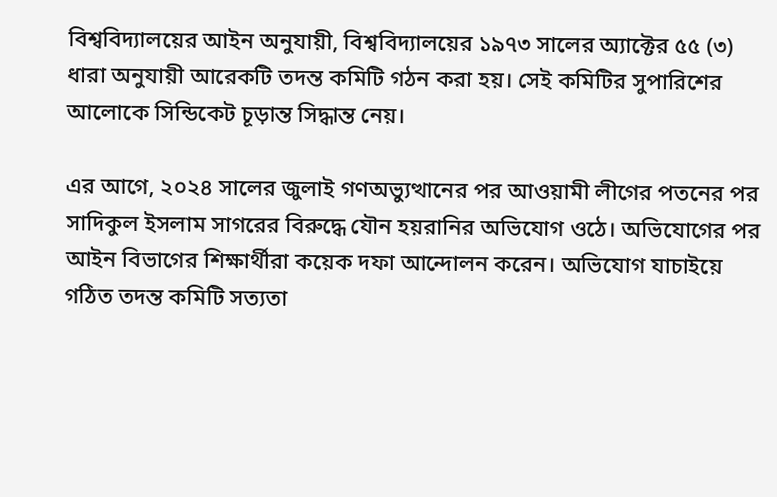বিশ্ববিদ্যালয়ের আইন অনুযায়ী, বিশ্ববিদ্যালয়ের ১৯৭৩ সালের অ্যাক্টের ৫৫ (৩) ধারা অনুযায়ী আরেকটি তদন্ত কমিটি গঠন করা হয়। সেই কমিটির সুপারিশের আলোকে সিন্ডিকেট চূড়ান্ত সিদ্ধান্ত নেয়।

এর আগে, ২০২৪ সালের জুলাই গণঅভ্যুত্থানের পর আওয়ামী লীগের পতনের পর সাদিকুল ইসলাম সাগরের বিরুদ্ধে যৌন হয়রানির অভিযোগ ওঠে। অভিযোগের পর আইন বিভাগের শিক্ষার্থীরা কয়েক দফা আন্দোলন করেন। অভিযোগ যাচাইয়ে গঠিত তদন্ত কমিটি সত্যতা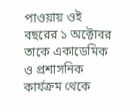পাওয়ায় ওই বছরের ১ অক্টোবর তাকে একাডেমিক ও প্রশাসনিক কার্যক্রম থেকে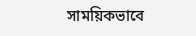সাময়িকভাবে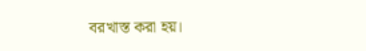বরখাস্ত করা হয়।